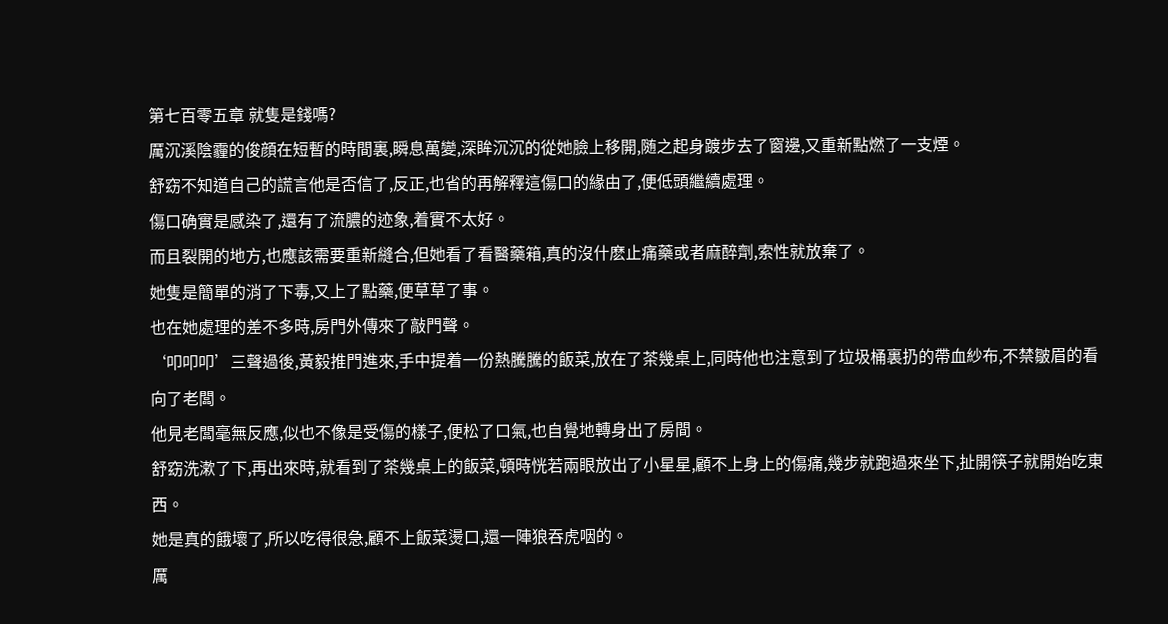第七百零五章 就隻是錢嗎?
厲沉溪陰霾的俊顔在短暫的時間裏,瞬息萬變,深眸沉沉的從她臉上移開,随之起身踱步去了窗邊,又重新點燃了一支煙。
舒窈不知道自己的謊言他是否信了,反正,也省的再解釋這傷口的緣由了,便低頭繼續處理。
傷口确實是感染了,還有了流膿的迹象,着實不太好。
而且裂開的地方,也應該需要重新縫合,但她看了看醫藥箱,真的沒什麽止痛藥或者麻醉劑,索性就放棄了。
她隻是簡單的消了下毒,又上了點藥,便草草了事。
也在她處理的差不多時,房門外傳來了敲門聲。
‘叩叩叩’三聲過後,黃毅推門進來,手中提着一份熱騰騰的飯菜,放在了茶幾桌上,同時他也注意到了垃圾桶裏扔的帶血紗布,不禁皺眉的看向了老闆。
他見老闆毫無反應,似也不像是受傷的樣子,便松了口氣,也自覺地轉身出了房間。
舒窈洗漱了下,再出來時,就看到了茶幾桌上的飯菜,頓時恍若兩眼放出了小星星,顧不上身上的傷痛,幾步就跑過來坐下,扯開筷子就開始吃東西。
她是真的餓壞了,所以吃得很急,顧不上飯菜燙口,還一陣狼吞虎咽的。
厲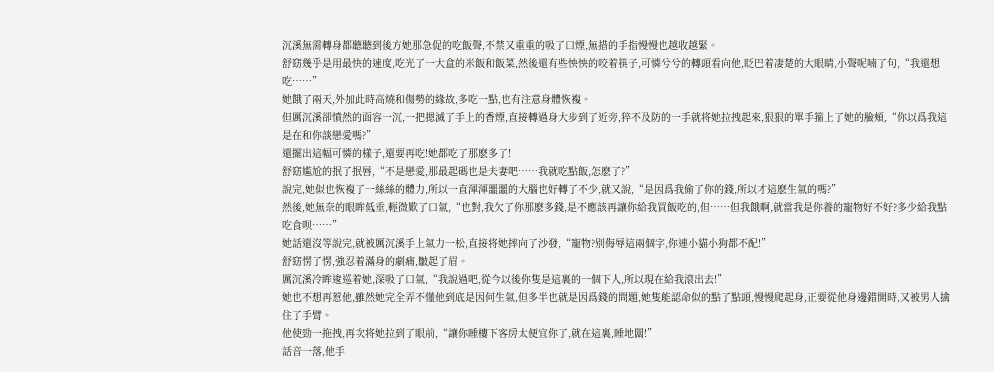沉溪無需轉身都聽聽到後方她那急促的吃飯聲,不禁又重重的吸了口煙,無措的手指慢慢也越收越緊。
舒窈幾乎是用最快的速度,吃光了一大盒的米飯和飯菜,然後還有些怏怏的咬着筷子,可憐兮兮的轉頭看向他,眨巴着凄楚的大眼睛,小聲呢喃了句,“我還想吃……”
她餓了兩天,外加此時高燒和傷勢的緣故,多吃一點,也有注意身體恢複。
但厲沉溪卻憤然的面容一沉,一把摁滅了手上的香煙,直接轉過身大步到了近旁,猝不及防的一手就将她拉拽起來,狠狠的單手箍上了她的臉頰,“你以爲我這是在和你談戀愛嗎?”
還擺出這幅可憐的樣子,還要再吃!她都吃了那麽多了!
舒窈尴尬的抿了抿唇,“不是戀愛,那最起碼也是夫妻吧……我就吃點飯,怎麽了?”
說完,她似也恢複了一絲絲的體力,所以一直渾渾噩噩的大腦也好轉了不少,就又說,“是因爲我偷了你的錢,所以才這麽生氣的嗎?”
然後,她無奈的眼眸低垂,輕微歎了口氣,“也對,我欠了你那麽多錢,是不應該再讓你給我買飯吃的,但……但我餓啊,就當我是你養的寵物好不好?多少給我點吃食呗……”
她話還沒等說完,就被厲沉溪手上氣力一松,直接将她摔向了沙發,“寵物?别侮辱這兩個字,你連小貓小狗都不配!”
舒窈愣了愣,強忍着滿身的劇痛,皺起了眉。
厲沉溪冷眸逡巡着她,深吸了口氣,“我說過吧,從今以後你隻是這裏的一個下人,所以現在給我滾出去!”
她也不想再惹他,雖然她完全弄不懂他到底是因何生氣,但多半也就是因爲錢的問題,她隻能認命似的點了點頭,慢慢爬起身,正要從他身邊錯開時,又被男人擒住了手臂。
他使勁一拖拽,再次将她拉到了眼前,“讓你睡樓下客房太便宜你了,就在這裏,睡地闆!”
話音一落,他手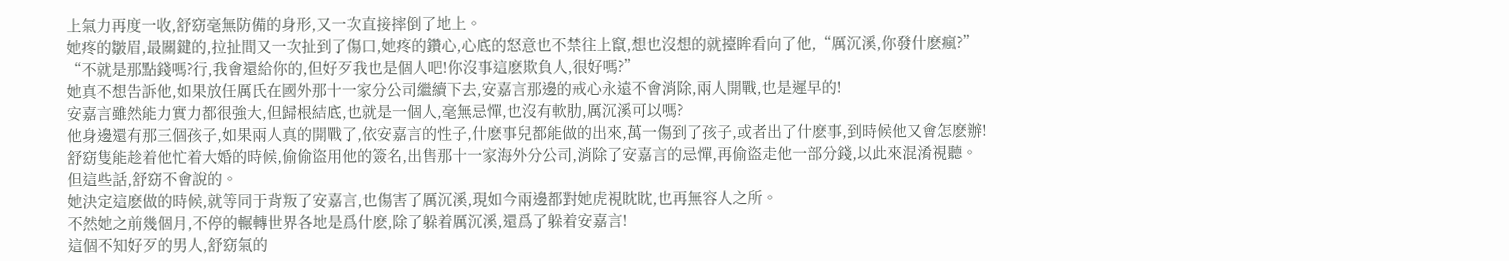上氣力再度一收,舒窈毫無防備的身形,又一次直接摔倒了地上。
她疼的皺眉,最關鍵的,拉扯間又一次扯到了傷口,她疼的鑽心,心底的怒意也不禁往上竄,想也沒想的就擡眸看向了他,“厲沉溪,你發什麽瘋?”
“不就是那點錢嗎?行,我會還給你的,但好歹我也是個人吧!你沒事這麽欺負人,很好嗎?”
她真不想告訴他,如果放任厲氏在國外那十一家分公司繼續下去,安嘉言那邊的戒心永遠不會消除,兩人開戰,也是遲早的!
安嘉言雖然能力實力都很強大,但歸根結底,也就是一個人,毫無忌憚,也沒有軟肋,厲沉溪可以嗎?
他身邊還有那三個孩子,如果兩人真的開戰了,依安嘉言的性子,什麽事兒都能做的出來,萬一傷到了孩子,或者出了什麽事,到時候他又會怎麽辦!
舒窈隻能趁着他忙着大婚的時候,偷偷盜用他的簽名,出售那十一家海外分公司,消除了安嘉言的忌憚,再偷盜走他一部分錢,以此來混淆視聽。
但這些話,舒窈不會說的。
她決定這麽做的時候,就等同于背叛了安嘉言,也傷害了厲沉溪,現如今兩邊都對她虎視眈眈,也再無容人之所。
不然她之前幾個月,不停的輾轉世界各地是爲什麽,除了躲着厲沉溪,還爲了躲着安嘉言!
這個不知好歹的男人,舒窈氣的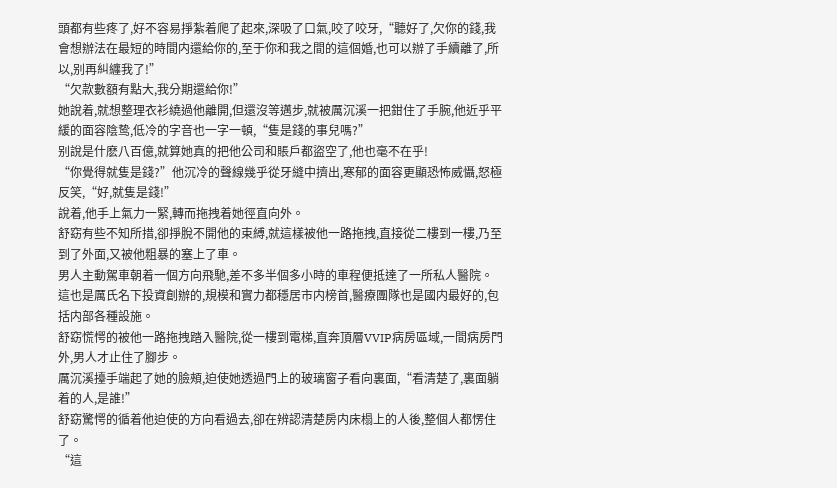頭都有些疼了,好不容易掙紮着爬了起來,深吸了口氣,咬了咬牙,“聽好了,欠你的錢,我會想辦法在最短的時間内還給你的,至于你和我之間的這個婚,也可以辦了手續離了,所以,别再糾纏我了!”
“欠款數額有點大,我分期還給你!”
她說着,就想整理衣衫繞過他離開,但還沒等邁步,就被厲沉溪一把鉗住了手腕,他近乎平緩的面容陰鸷,低冷的字音也一字一頓,“隻是錢的事兒嗎?”
别說是什麽八百億,就算她真的把他公司和賬戶都盜空了,他也毫不在乎!
“你覺得就隻是錢?”他沉冷的聲線幾乎從牙縫中擠出,寒郁的面容更顯恐怖威懾,怒極反笑,“好,就隻是錢!”
說着,他手上氣力一緊,轉而拖拽着她徑直向外。
舒窈有些不知所措,卻掙脫不開他的束縛,就這樣被他一路拖拽,直接從二樓到一樓,乃至到了外面,又被他粗暴的塞上了車。
男人主動駕車朝着一個方向飛馳,差不多半個多小時的車程便抵達了一所私人醫院。
這也是厲氏名下投資創辦的,規模和實力都穩居市内榜首,醫療團隊也是國内最好的,包括内部各種設施。
舒窈慌愕的被他一路拖拽踏入醫院,從一樓到電梯,直奔頂層VVIP病房區域,一間病房門外,男人才止住了腳步。
厲沉溪擡手端起了她的臉頰,迫使她透過門上的玻璃窗子看向裏面,“看清楚了,裏面躺着的人,是誰!”
舒窈驚愕的循着他迫使的方向看過去,卻在辨認清楚房内床榻上的人後,整個人都愣住了。
“這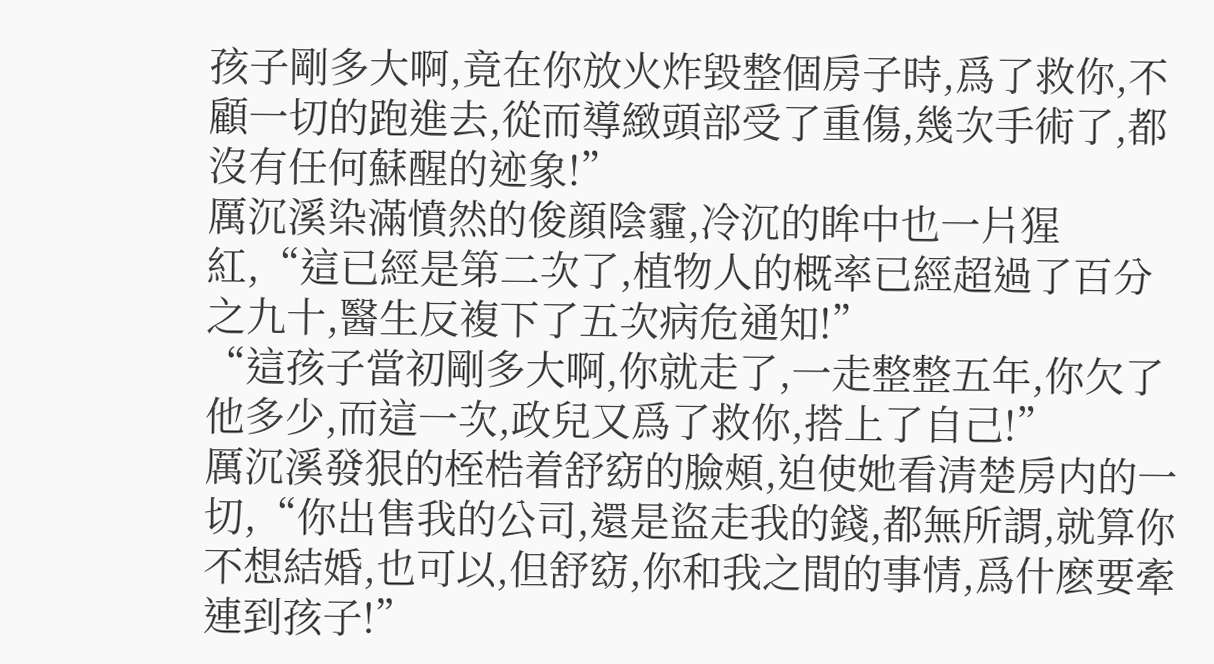孩子剛多大啊,竟在你放火炸毀整個房子時,爲了救你,不顧一切的跑進去,從而導緻頭部受了重傷,幾次手術了,都沒有任何蘇醒的迹象!”
厲沉溪染滿憤然的俊顔陰霾,冷沉的眸中也一片猩紅,“這已經是第二次了,植物人的概率已經超過了百分之九十,醫生反複下了五次病危通知!”
“這孩子當初剛多大啊,你就走了,一走整整五年,你欠了他多少,而這一次,政兒又爲了救你,搭上了自己!”
厲沉溪發狠的桎梏着舒窈的臉頰,迫使她看清楚房内的一切,“你出售我的公司,還是盜走我的錢,都無所謂,就算你不想結婚,也可以,但舒窈,你和我之間的事情,爲什麽要牽連到孩子!”